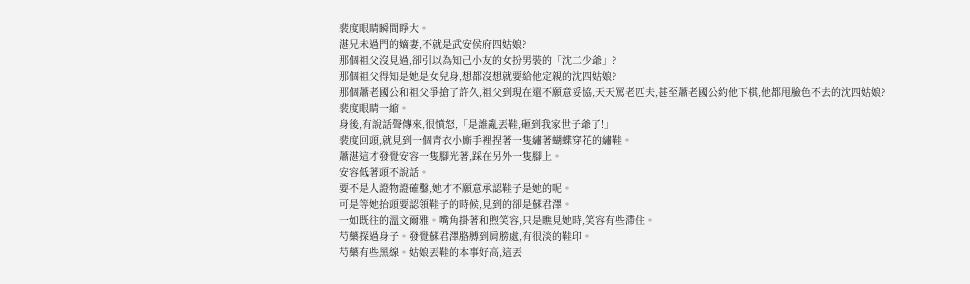裴度眼睛瞬間睜大。
湛兄未過門的嫡妻,不就是武安侯府四姑娘?
那個祖父沒見過,卻引以為知己小友的女扮男裝的「沈二少爺」?
那個祖父得知是她是女兒身,想都沒想就要給他定親的沈四姑娘?
那個蕭老國公和祖父爭搶了許久,祖父到現在還不願意妥協,天天罵老匹夫,甚至蕭老國公約他下棋,他都甩臉色不去的沈四姑娘?
裴度眼睛一縮。
身後,有說話聲傳來,很憤怒,「是誰亂丟鞋,砸到我家世子爺了!」
裴度回頭,就見到一個青衣小廝手裡捏著一隻繡著蝴蝶穿花的繡鞋。
蕭湛這才發覺安容一隻腳光著,踩在另外一隻腳上。
安容低著頭不說話。
要不是人證物證確鑿,她才不願意承認鞋子是她的呢。
可是等她抬頭要認領鞋子的時候,見到的卻是蘇君澤。
一如既往的溫文爾雅。嘴角掛著和煦笑容,只是瞧見她時,笑容有些滯住。
芍藥探過身子。發覺蘇君澤胳膊到肩膀處,有很淡的鞋印。
芍藥有些黑線。姑娘丟鞋的本事好高,這丟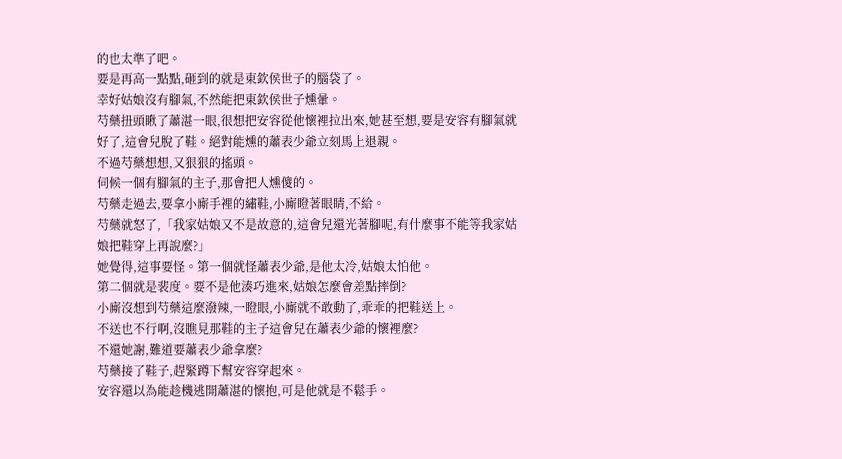的也太準了吧。
要是再高一點點,砸到的就是東欽侯世子的腦袋了。
幸好姑娘沒有腳氣,不然能把東欽侯世子燻暈。
芍藥扭頭瞅了蕭湛一眼,很想把安容從他懷裡拉出來,她甚至想,要是安容有腳氣就好了,這會兒脫了鞋。絕對能燻的蕭表少爺立刻馬上退親。
不過芍藥想想,又狠狠的搖頭。
伺候一個有腳氣的主子,那會把人燻傻的。
芍藥走過去,要拿小廝手裡的繡鞋,小廝瞪著眼睛,不給。
芍藥就怒了,「我家姑娘又不是故意的,這會兒還光著腳呢,有什麼事不能等我家姑娘把鞋穿上再說麼?」
她覺得,這事要怪。第一個就怪蕭表少爺,是他太冷,姑娘太怕他。
第二個就是裴度。要不是他湊巧進來,姑娘怎麼會差點摔倒?
小廝沒想到芍藥這麼潑辣,一瞪眼,小廝就不敢動了,乖乖的把鞋送上。
不送也不行啊,沒瞧見那鞋的主子這會兒在蕭表少爺的懷裡麼?
不還她謝,難道要蕭表少爺拿麼?
芍藥接了鞋子,趕緊蹲下幫安容穿起來。
安容還以為能趁機逃開蕭湛的懷抱,可是他就是不鬆手。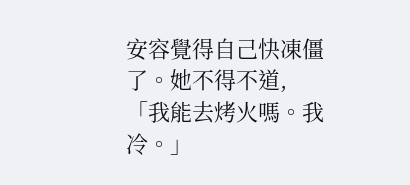安容覺得自己快凍僵了。她不得不道,「我能去烤火嗎。我冷。」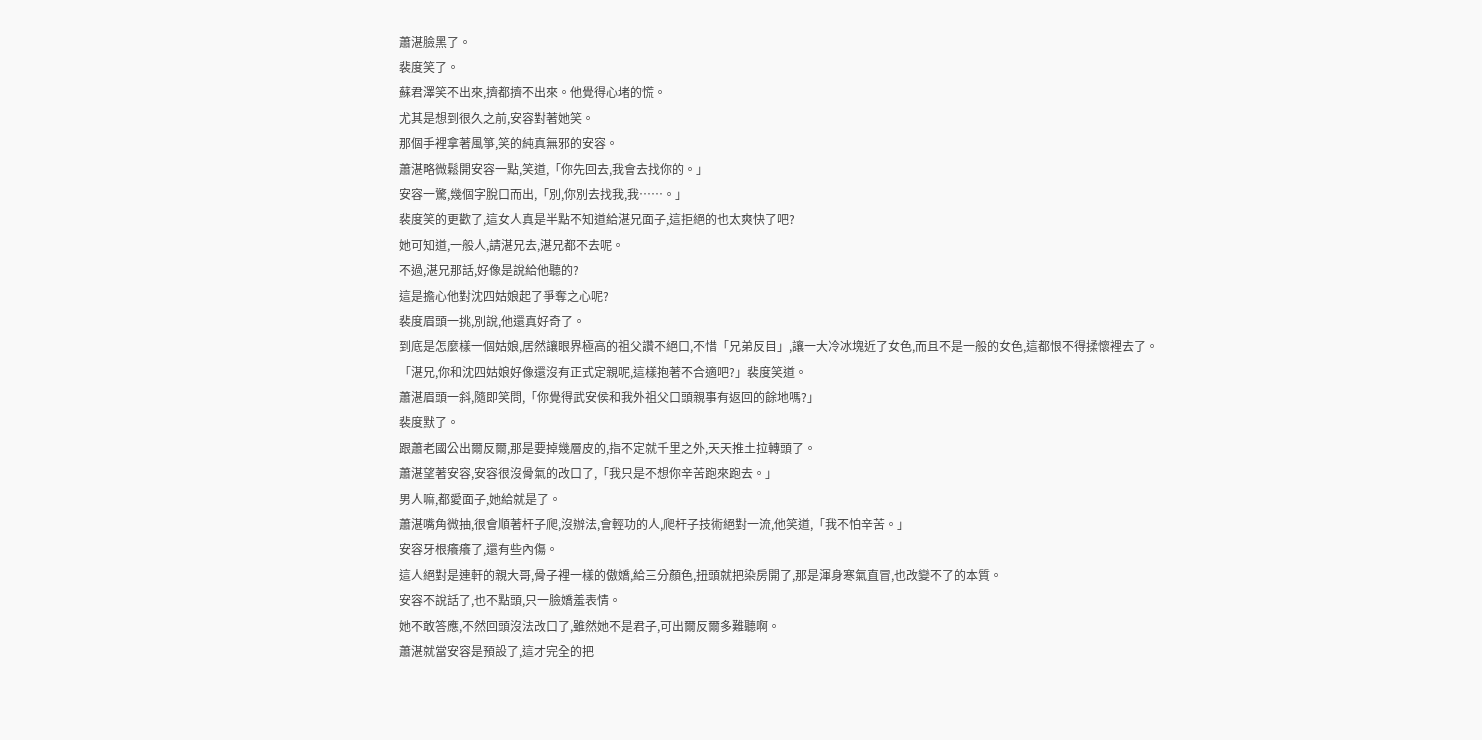蕭湛臉黑了。
裴度笑了。
蘇君澤笑不出來,擠都擠不出來。他覺得心堵的慌。
尤其是想到很久之前,安容對著她笑。
那個手裡拿著風箏,笑的純真無邪的安容。
蕭湛略微鬆開安容一點,笑道,「你先回去,我會去找你的。」
安容一驚,幾個字脫口而出,「別,你別去找我,我……。」
裴度笑的更歡了,這女人真是半點不知道給湛兄面子,這拒絕的也太爽快了吧?
她可知道,一般人,請湛兄去,湛兄都不去呢。
不過,湛兄那話,好像是說給他聽的?
這是擔心他對沈四姑娘起了爭奪之心呢?
裴度眉頭一挑,別說,他還真好奇了。
到底是怎麼樣一個姑娘,居然讓眼界極高的祖父讚不絕口,不惜「兄弟反目」,讓一大冷冰塊近了女色,而且不是一般的女色,這都恨不得揉懷裡去了。
「湛兄,你和沈四姑娘好像還沒有正式定親呢,這樣抱著不合適吧?」裴度笑道。
蕭湛眉頭一斜,隨即笑問,「你覺得武安侯和我外祖父口頭親事有返回的餘地嗎?」
裴度默了。
跟蕭老國公出爾反爾,那是要掉幾層皮的,指不定就千里之外,天天推土拉轉頭了。
蕭湛望著安容,安容很沒骨氣的改口了,「我只是不想你辛苦跑來跑去。」
男人嘛,都愛面子,她給就是了。
蕭湛嘴角微抽,很會順著杆子爬,沒辦法,會輕功的人,爬杆子技術絕對一流,他笑道,「我不怕辛苦。」
安容牙根癢癢了,還有些內傷。
這人絕對是連軒的親大哥,骨子裡一樣的傲嬌,給三分顏色,扭頭就把染房開了,那是渾身寒氣直冒,也改變不了的本質。
安容不說話了,也不點頭,只一臉嬌羞表情。
她不敢答應,不然回頭沒法改口了,雖然她不是君子,可出爾反爾多難聽啊。
蕭湛就當安容是預設了,這才完全的把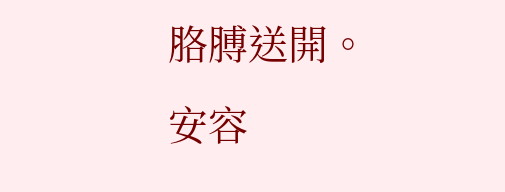胳膊送開。
安容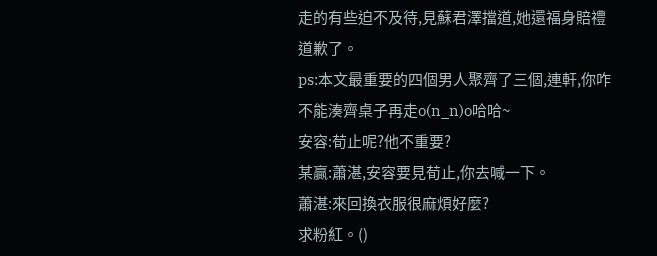走的有些迫不及待,見蘇君澤擋道,她還福身賠禮道歉了。
ps:本文最重要的四個男人聚齊了三個,連軒,你咋不能湊齊桌子再走o(n_n)o哈哈~
安容:荀止呢?他不重要?
某贏:蕭湛,安容要見荀止,你去喊一下。
蕭湛:來回換衣服很麻煩好麼?
求粉紅。()